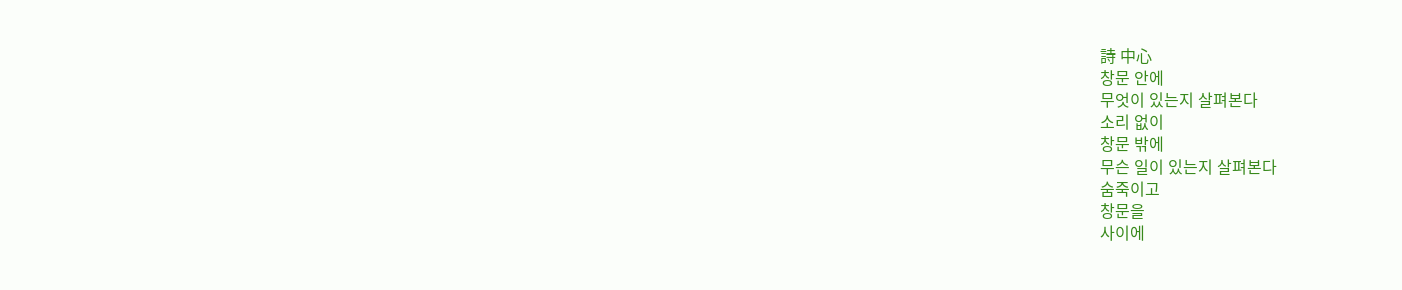詩 中心
창문 안에
무엇이 있는지 살펴본다
소리 없이
창문 밖에
무슨 일이 있는지 살펴본다
숨죽이고
창문을
사이에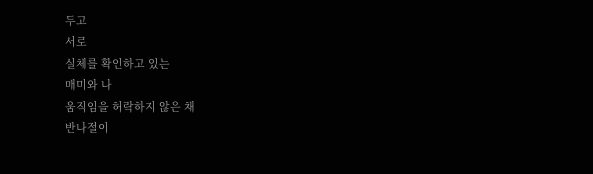두고
서로
실체를 확인하고 있는
매미와 나
움직임을 허락하지 않은 채
반나절이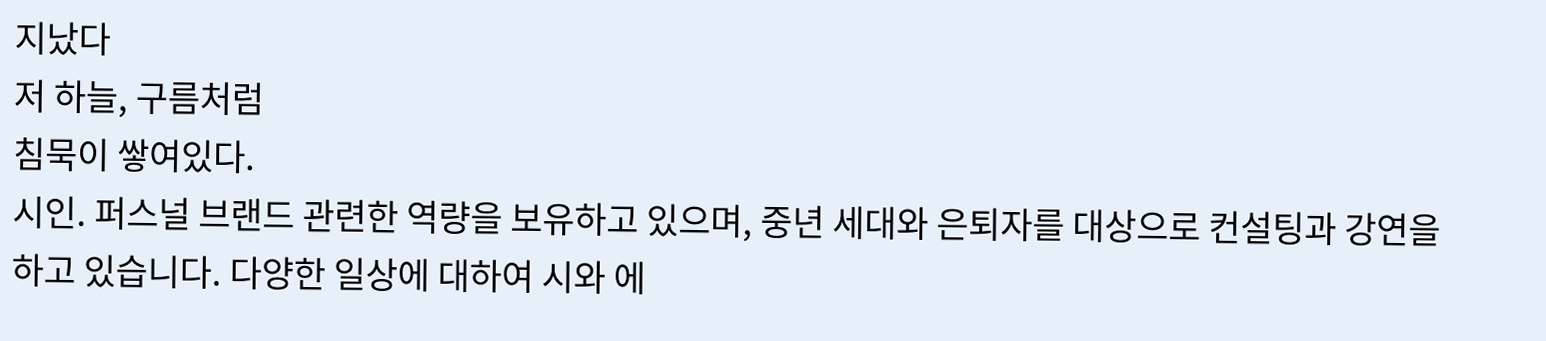지났다
저 하늘, 구름처럼
침묵이 쌓여있다.
시인. 퍼스널 브랜드 관련한 역량을 보유하고 있으며, 중년 세대와 은퇴자를 대상으로 컨설팅과 강연을 하고 있습니다. 다양한 일상에 대하여 시와 에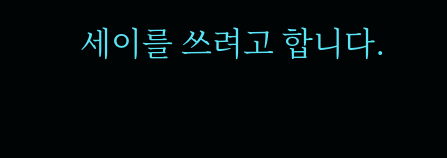세이를 쓰려고 합니다.